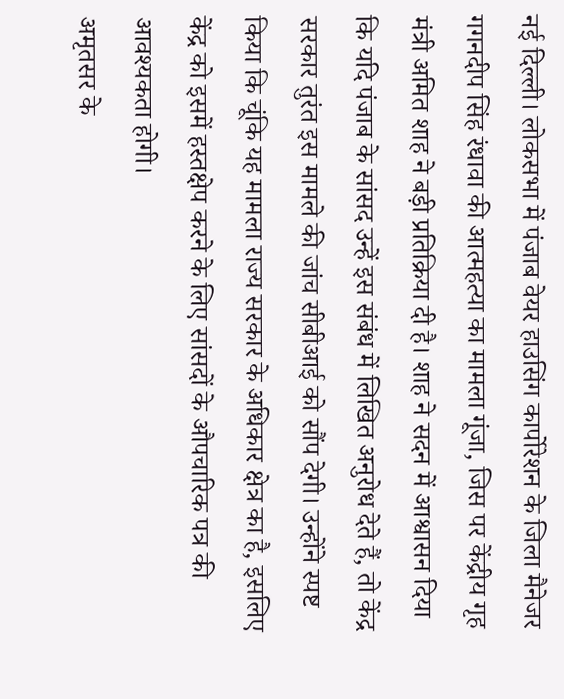नई दिल्ली। लोकसभा में पंजाब वेयर हाउसिंग कार्पोरेशन के जिला मैनेजर गगनदीप सिंह रंधावा की आत्महत्या का मामला गूंजा, जिस पर केंद्रीय गृह मंत्री अमित शाह ने बड़ी प्रतिक्रिया दी है। शाह ने सदन में आश्वासन दिया कि यदि पंजाब के सांसद उन्हें इस संबंध में लिखित अनुरोध देते हैं, तो केंद्र सरकार तुरंत इस मामले की जांच सीबीआई को सौंप देगी। उन्होंने स्पष्ट किया कि चूंकि यह मामला राज्य सरकार के अधिकार क्षेत्र का है, इसलिए केंद्र को इसमें हस्तक्षेप करने के लिए सांसदों के औपचारिक पत्र की आवश्यकता होगी।
अमृतसर के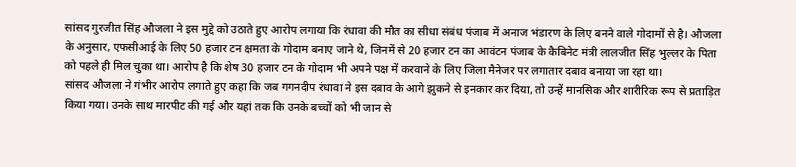सांसद गुरजीत सिंह औजला ने इस मुद्दे को उठाते हुए आरोप लगाया कि रंधावा की मौत का सीधा संबंध पंजाब में अनाज भंडारण के लिए बनने वाले गोदामों से है। औजला के अनुसार, एफसीआई के लिए 50 हजार टन क्षमता के गोदाम बनाए जाने थे, जिनमें से 20 हजार टन का आवंटन पंजाब के कैबिनेट मंत्री लालजीत सिंह भुल्लर के पिता को पहले ही मिल चुका था। आरोप है कि शेष 30 हजार टन के गोदाम भी अपने पक्ष में करवाने के लिए जिला मैनेजर पर लगातार दबाव बनाया जा रहा था।
सांसद औजला ने गंभीर आरोप लगाते हुए कहा कि जब गगनदीप रंधावा ने इस दबाव के आगे झुकने से इनकार कर दिया, तो उन्हें मानसिक और शारीरिक रूप से प्रताड़ित किया गया। उनके साथ मारपीट की गई और यहां तक कि उनके बच्चों को भी जान से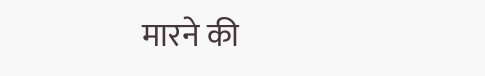मारने की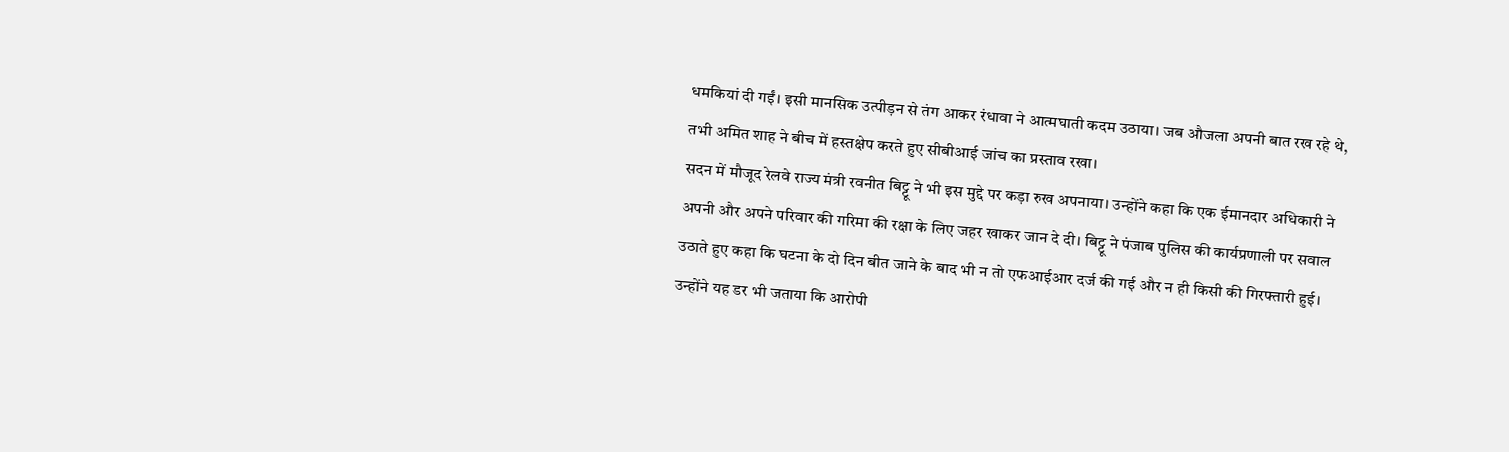धमकियां दी गईं। इसी मानसिक उत्पीड़न से तंग आकर रंधावा ने आत्मघाती कदम उठाया। जब औजला अपनी बात रख रहे थे, तभी अमित शाह ने बीच में हस्तक्षेप करते हुए सीबीआई जांच का प्रस्ताव रखा।
सदन में मौजूद रेलवे राज्य मंत्री रवनीत बिट्टू ने भी इस मुद्दे पर कड़ा रुख अपनाया। उन्होंने कहा कि एक ईमानदार अधिकारी ने अपनी और अपने परिवार की गरिमा की रक्षा के लिए जहर खाकर जान दे दी। बिट्टू ने पंजाब पुलिस की कार्यप्रणाली पर सवाल उठाते हुए कहा कि घटना के दो दिन बीत जाने के बाद भी न तो एफआईआर दर्ज की गई और न ही किसी की गिरफ्तारी हुई। उन्होंने यह डर भी जताया कि आरोपी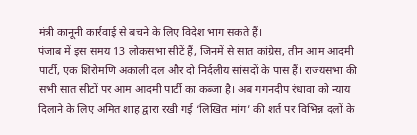मंत्री कानूनी कार्रवाई से बचने के लिए विदेश भाग सकते हैं।
पंजाब में इस समय 13 लोकसभा सीटें हैं, जिनमें से सात कांग्रेस, तीन आम आदमी पार्टी, एक शिरोमणि अकाली दल और दो निर्दलीय सांसदों के पास हैं। राज्यसभा की सभी सात सीटों पर आम आदमी पार्टी का कब्जा है। अब गगनदीप रंधावा को न्याय दिलाने के लिए अमित शाह द्वारा रखी गई ‘लिखित मांग’ की शर्त पर विभिन्न दलों के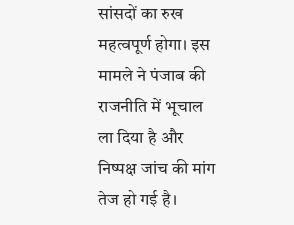सांसदों का रुख महत्वपूर्ण होगा। इस मामले ने पंजाब की राजनीति में भूचाल ला दिया है और निष्पक्ष जांच की मांग तेज हो गई है।